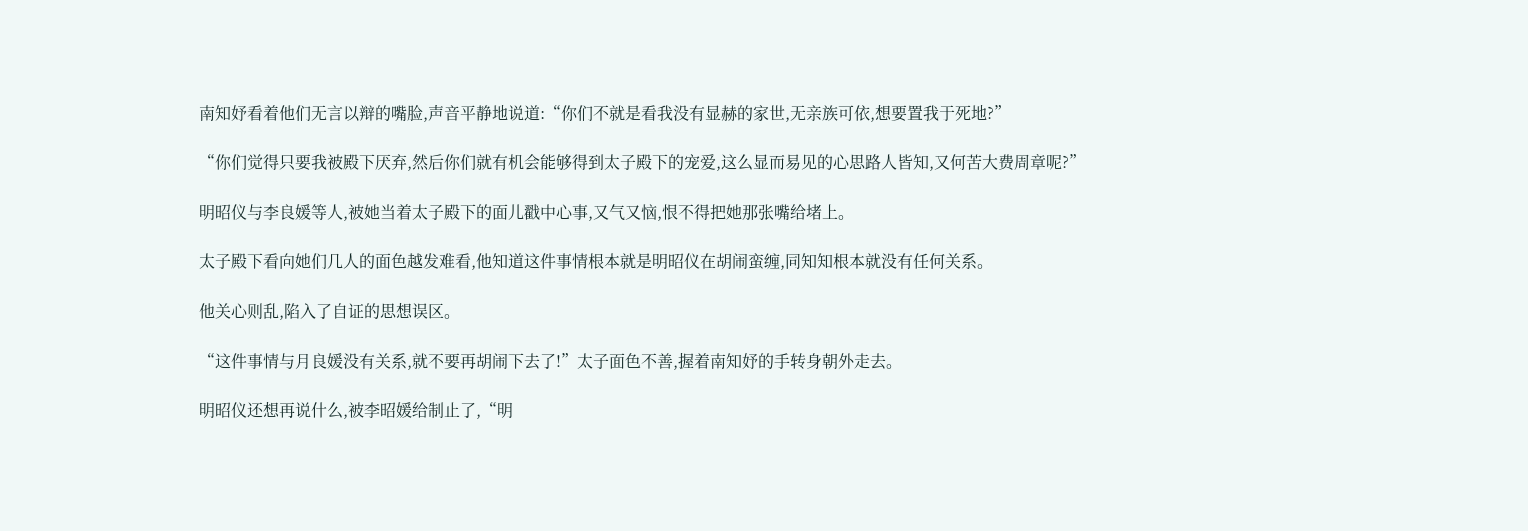南知妤看着他们无言以辩的嘴脸,声音平静地说道:“你们不就是看我没有显赫的家世,无亲族可依,想要置我于死地?”

“你们觉得只要我被殿下厌弃,然后你们就有机会能够得到太子殿下的宠爱,这么显而易见的心思路人皆知,又何苦大费周章呢?”

明昭仪与李良媛等人,被她当着太子殿下的面儿戳中心事,又气又恼,恨不得把她那张嘴给堵上。

太子殿下看向她们几人的面色越发难看,他知道这件事情根本就是明昭仪在胡闹蛮缠,同知知根本就没有任何关系。

他关心则乱,陷入了自证的思想误区。

“这件事情与月良媛没有关系,就不要再胡闹下去了!”太子面色不善,握着南知妤的手转身朝外走去。

明昭仪还想再说什么,被李昭媛给制止了,“明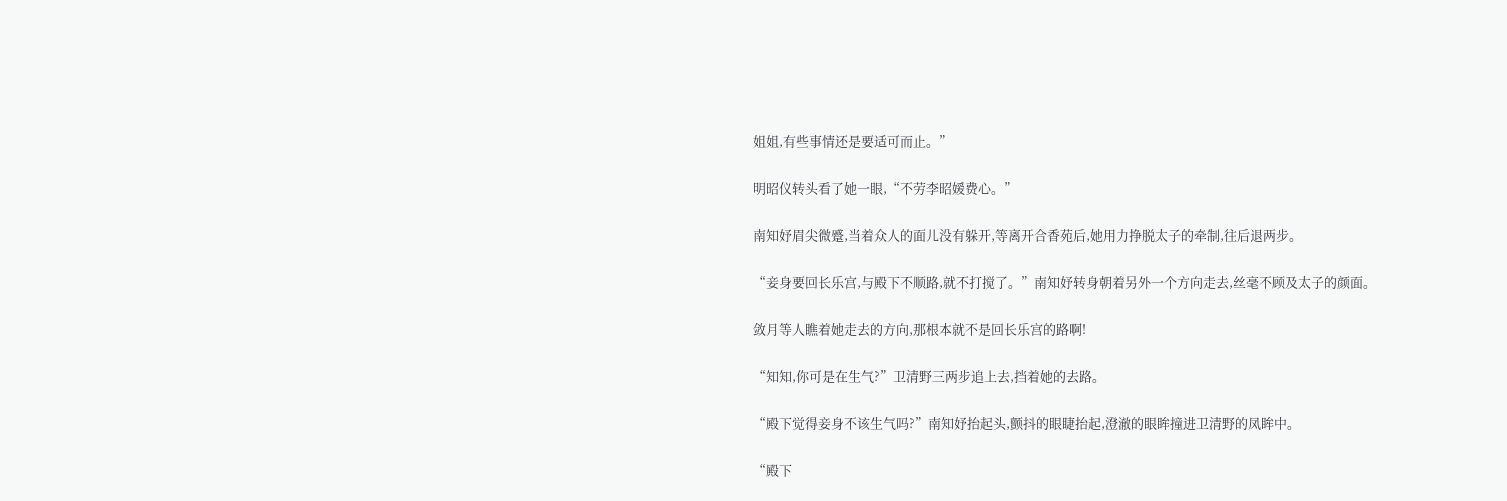姐姐,有些事情还是要适可而止。”

明昭仪转头看了她一眼,“不劳李昭媛费心。”

南知妤眉尖微蹙,当着众人的面儿没有躲开,等离开合香苑后,她用力挣脱太子的牵制,往后退两步。

“妾身要回长乐宫,与殿下不顺路,就不打搅了。”南知妤转身朝着另外一个方向走去,丝毫不顾及太子的颜面。

敛月等人瞧着她走去的方向,那根本就不是回长乐宫的路啊!

“知知,你可是在生气?”卫清野三两步追上去,挡着她的去路。

“殿下觉得妾身不该生气吗?”南知妤抬起头,颤抖的眼睫抬起,澄澈的眼眸撞进卫清野的凤眸中。

“殿下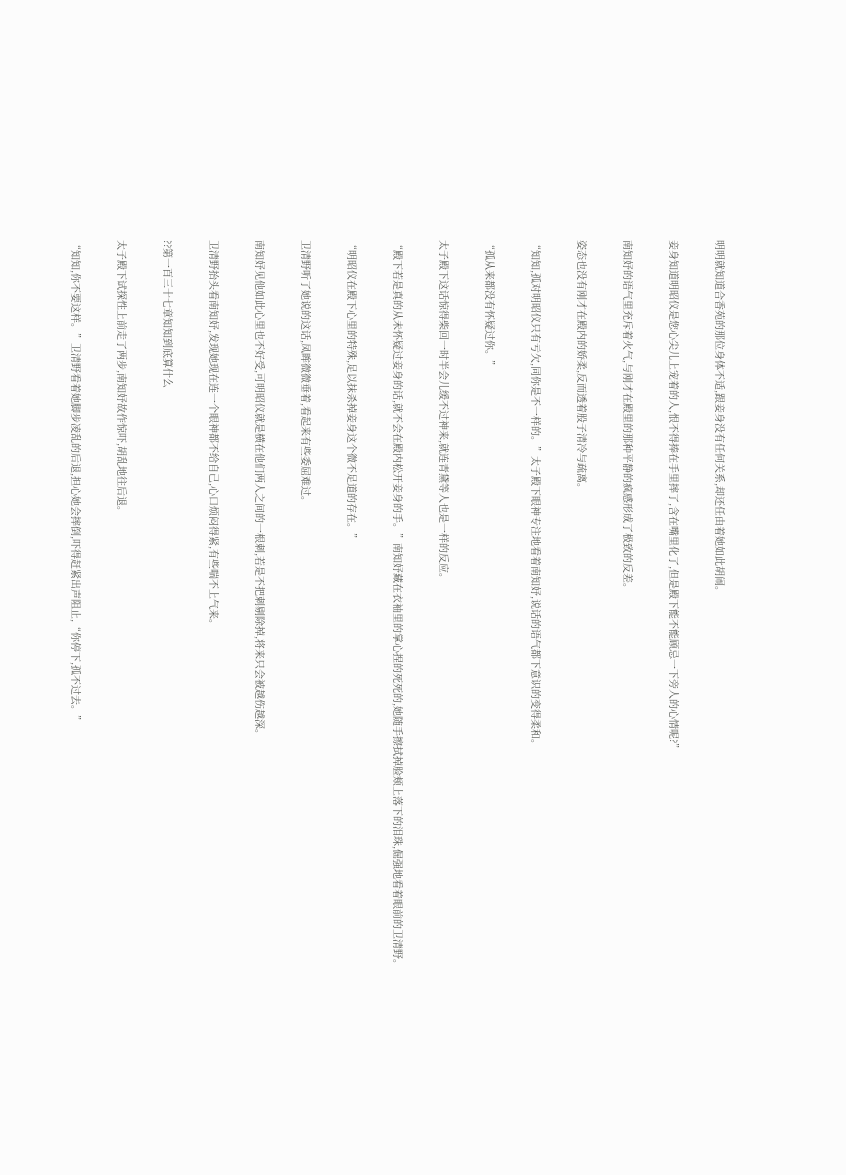明明就知道合香苑的那位身体不适,跟妾身没有任何关系,却还任由着她如此胡闹。

妾身知道明昭仪是您心尖儿上宠着的人,恨不得捧在手里摔了,含在嘴里化了,但是殿下能不能顾忌一下旁人的心情呢?”

南知妤的语气里充斥着火气,与刚才在殿里的那种平静的疯感形成了极致的反差。

姿态也没有刚才在殿内的娇柔,反而透着股子清冷与疏离。

“知知,孤对明昭仪只有亏欠,同你是不一样的。”太子殿下眼神专注地看着南知妤,说话的语气都下意识的变得柔和。

“孤从来都没有怀疑过你。”

太子殿下这话惊得柴回一时半会儿缓不过神来,就连青黛等人也是一样的反应。

“殿下若是真的从未怀疑过妾身的话,就不会在殿内松开妾身的手。”南知妤藏在衣袖里的掌心捏的死死的,她随手擦拭掉脸颊上落下的泪珠,倔强地看着眼前的卫清野。

“明昭仪在殿下心里的特殊,足以抹杀掉妾身这个微不足道的存在。”

卫清野听了她说的这话,凤眸微微垂着,看起来有些委屈难过。

南知妤见他如此心里也不好受,可明昭仪就是横在他们两人之间的一根刺,若是不把刺剔除掉,将来只会被越伤越深。

卫清野抬头看南知妤,发现她现在连一个眼神都不给自己,心口烦闷得紧,有些喘不上气来。

??第一百三十七章知知到底算什么

太子殿下试探性上前走了两步,南知妤故作惊吓,胡乱地往后退。

“知知,你不要这样。”卫清野看着她脚步凌乱的后退,担心她会摔倒,吓得赶紧出声阻止,“你停下,孤不过去。”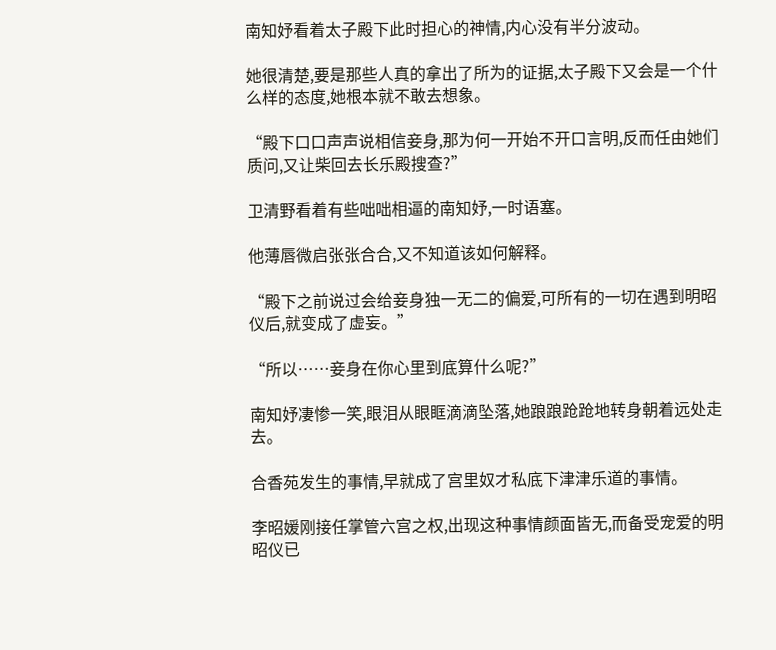南知妤看着太子殿下此时担心的神情,内心没有半分波动。

她很清楚,要是那些人真的拿出了所为的证据,太子殿下又会是一个什么样的态度,她根本就不敢去想象。

“殿下口口声声说相信妾身,那为何一开始不开口言明,反而任由她们质问,又让柴回去长乐殿搜查?”

卫清野看着有些咄咄相逼的南知妤,一时语塞。

他薄唇微启张张合合,又不知道该如何解释。

“殿下之前说过会给妾身独一无二的偏爱,可所有的一切在遇到明昭仪后,就变成了虚妄。”

“所以……妾身在你心里到底算什么呢?”

南知妤凄惨一笑,眼泪从眼眶滴滴坠落,她踉踉跄跄地转身朝着远处走去。

合香苑发生的事情,早就成了宫里奴才私底下津津乐道的事情。

李昭媛刚接任掌管六宫之权,出现这种事情颜面皆无,而备受宠爱的明昭仪已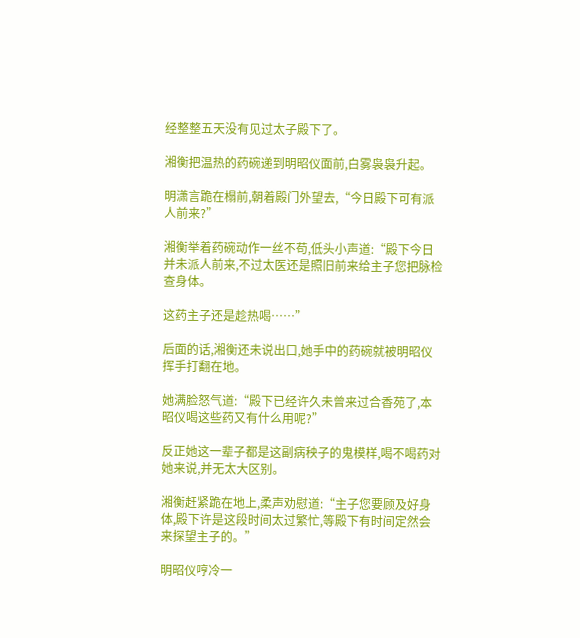经整整五天没有见过太子殿下了。

湘衡把温热的药碗递到明昭仪面前,白雾袅袅升起。

明潇言跪在榻前,朝着殿门外望去,“今日殿下可有派人前来?”

湘衡举着药碗动作一丝不苟,低头小声道:“殿下今日并未派人前来,不过太医还是照旧前来给主子您把脉检查身体。

这药主子还是趁热喝……”

后面的话,湘衡还未说出口,她手中的药碗就被明昭仪挥手打翻在地。

她满脸怒气道:“殿下已经许久未曾来过合香苑了,本昭仪喝这些药又有什么用呢?”

反正她这一辈子都是这副病秧子的鬼模样,喝不喝药对她来说,并无太大区别。

湘衡赶紧跪在地上,柔声劝慰道:“主子您要顾及好身体,殿下许是这段时间太过繁忙,等殿下有时间定然会来探望主子的。”

明昭仪哼冷一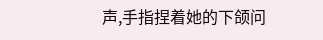声,手指捏着她的下颌问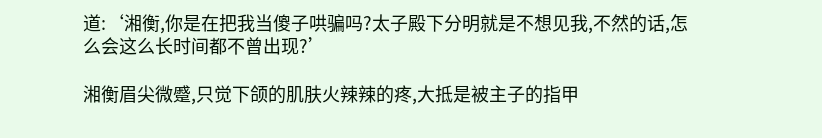道:‘湘衡,你是在把我当傻子哄骗吗?太子殿下分明就是不想见我,不然的话,怎么会这么长时间都不曾出现?’

湘衡眉尖微蹙,只觉下颌的肌肤火辣辣的疼,大抵是被主子的指甲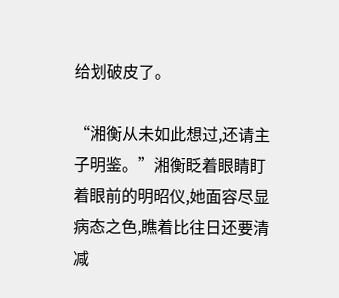给划破皮了。

“湘衡从未如此想过,还请主子明鉴。”湘衡眨着眼睛盯着眼前的明昭仪,她面容尽显病态之色,瞧着比往日还要清减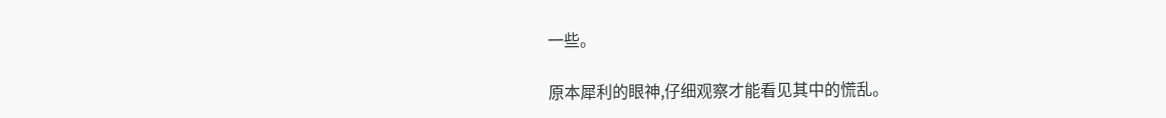一些。

原本犀利的眼神,仔细观察才能看见其中的慌乱。